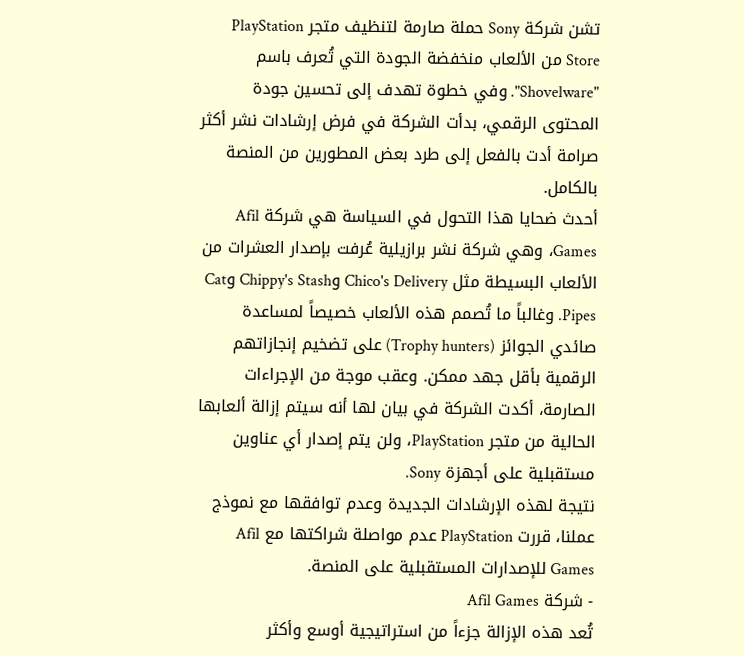تشن شركة Sony حملة صارمة لتنظيف متجر PlayStation Store من الألعاب منخفضة الجودة التي تُعرف باسم "Shovelware". وفي خطوة تهدف إلى تحسين جودة المحتوى الرقمي، بدأت الشركة في فرض إرشادات نشر أكثر صرامة أدت بالفعل إلى طرد بعض المطورين من المنصة بالكامل.
أحدث ضحايا هذا التحول في السياسة هي شركة Afil Games، وهي شركة نشر برازيلية عُرفت بإصدار العشرات من الألعاب البسيطة مثل Chico's Delivery وChippy's Stash وCat Pipes. وغالباً ما تُصمم هذه الألعاب خصيصاً لمساعدة صائدي الجوائز (Trophy hunters) على تضخيم إنجازاتهم الرقمية بأقل جهد ممكن. وعقب موجة من الإجراءات الصارمة، أكدت الشركة في بيان لها أنه سيتم إزالة ألعابها الحالية من متجر PlayStation، ولن يتم إصدار أي عناوين مستقبلية على أجهزة Sony.
نتيجة لهذه الإرشادات الجديدة وعدم توافقها مع نموذج عملنا، قررت PlayStation عدم مواصلة شراكتها مع Afil Games للإصدارات المستقبلية على المنصة.
- شركة Afil Games
تُعد هذه الإزالة جزءاً من استراتيجية أوسع وأكثر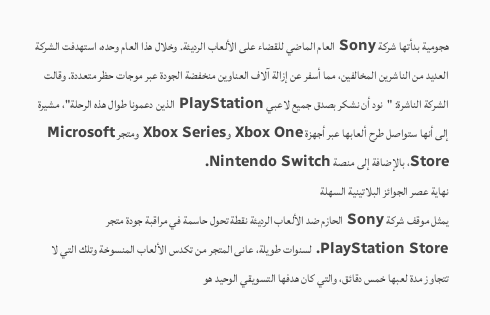هجومية بدأتها شركة Sony العام الماضي للقضاء على الألعاب الرديئة. وخلال هذا العام وحده، استهدفت الشركة العديد من الناشرين المخالفين، مما أسفر عن إزالة آلاف العناوين منخفضة الجودة عبر موجات حظر متعددة. وقالت الشركة الناشرة: "نود أن نشكر بصدق جميع لاعبي PlayStation الذين دعمونا طوال هذه الرحلة"، مشيرة إلى أنها ستواصل طرح ألعابها عبر أجهزة Xbox One وXbox Series ومتجر Microsoft Store، بالإضافة إلى منصة Nintendo Switch.
نهاية عصر الجوائز البلاتينية السهلة
يمثل موقف شركة Sony الحازم ضد الألعاب الرديئة نقطة تحول حاسمة في مراقبة جودة متجر PlayStation Store. لسنوات طويلة، عانى المتجر من تكدس الألعاب المنسوخة وتلك التي لا تتجاوز مدة لعبها خمس دقائق، والتي كان هدفها التسويقي الوحيد هو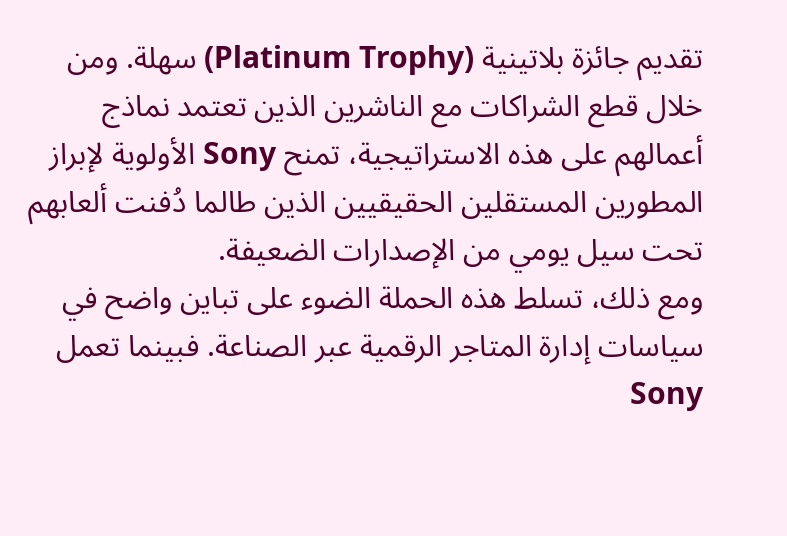تقديم جائزة بلاتينية (Platinum Trophy) سهلة. ومن خلال قطع الشراكات مع الناشرين الذين تعتمد نماذج أعمالهم على هذه الاستراتيجية، تمنح Sony الأولوية لإبراز المطورين المستقلين الحقيقيين الذين طالما دُفنت ألعابهم تحت سيل يومي من الإصدارات الضعيفة.
ومع ذلك، تسلط هذه الحملة الضوء على تباين واضح في سياسات إدارة المتاجر الرقمية عبر الصناعة. فبينما تعمل Sony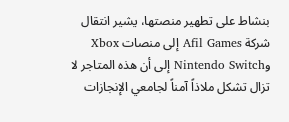بنشاط على تطهير منصتها، يشير انتقال شركة Afil Games إلى منصات Xbox وNintendo Switch إلى أن هذه المتاجر لا تزال تشكل ملاذاً آمناً لجامعي الإنجازات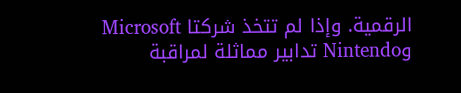الرقمية. وإذا لم تتخذ شركتا Microsoft وNintendo تدابير مماثلة لمراقبة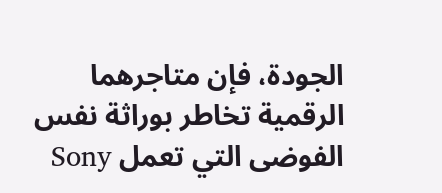الجودة، فإن متاجرهما الرقمية تخاطر بوراثة نفس الفوضى التي تعمل Sony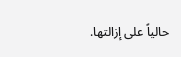حالياً على إزالتها.